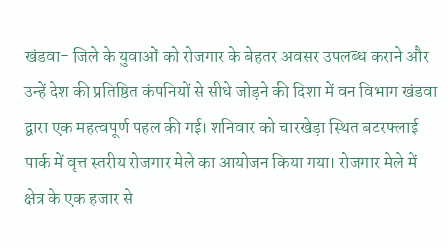खंडवा- जिले के युवाओं को रोजगार के बेहतर अवसर उपलब्ध कराने और उन्हें देश की प्रतिष्ठित कंपनियों से सीधे जोड़ने की दिशा में वन विभाग खंडवा द्वारा एक महत्वपूर्ण पहल की गई। शनिवार को चारखेड़ा स्थित बटरफ्लाई पार्क में वृत्त स्तरीय रोजगार मेले का आयोजन किया गया। रोजगार मेले में क्षेत्र के एक हजार से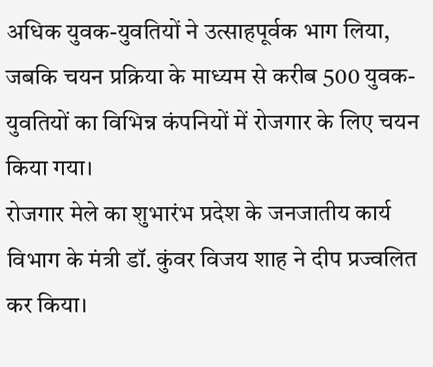अधिक युवक-युवतियों ने उत्साहपूर्वक भाग लिया, जबकि चयन प्रक्रिया के माध्यम से करीब 500 युवक-युवतियों का विभिन्न कंपनियों में रोजगार के लिए चयन किया गया।
रोजगार मेले का शुभारंभ प्रदेश के जनजातीय कार्य विभाग के मंत्री डॉ. कुंवर विजय शाह ने दीप प्रज्वलित कर किया।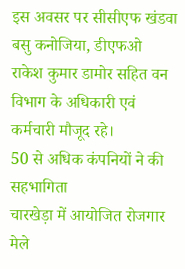इस अवसर पर सीसीएफ खंडवा बसु कनोजिया, डीएफओ राकेश कुमार डामोर सहित वन विभाग के अधिकारी एवं कर्मचारी मौजूद रहे।
50 से अधिक कंपनियों ने की सहभागिता
चारखेड़ा में आयोजित रोजगार मेले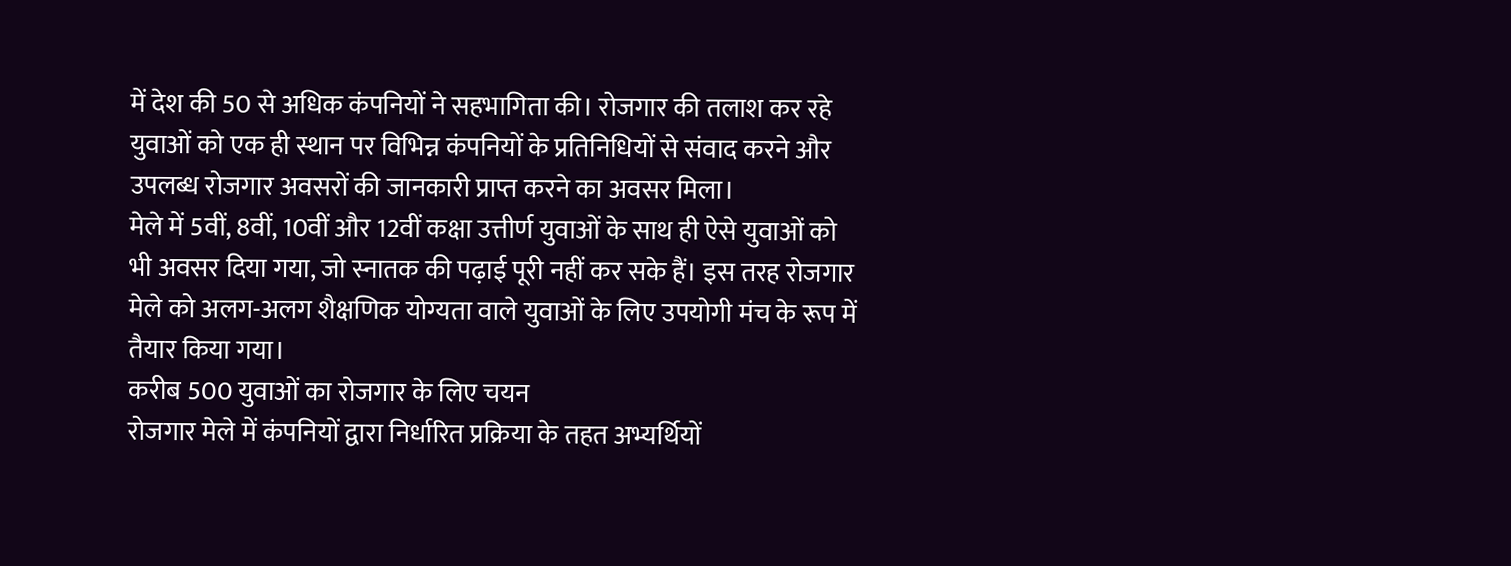में देश की 50 से अधिक कंपनियों ने सहभागिता की। रोजगार की तलाश कर रहे युवाओं को एक ही स्थान पर विभिन्न कंपनियों के प्रतिनिधियों से संवाद करने और उपलब्ध रोजगार अवसरों की जानकारी प्राप्त करने का अवसर मिला।
मेले में 5वीं, 8वीं, 10वीं और 12वीं कक्षा उत्तीर्ण युवाओं के साथ ही ऐसे युवाओं को भी अवसर दिया गया, जो स्नातक की पढ़ाई पूरी नहीं कर सके हैं। इस तरह रोजगार मेले को अलग-अलग शैक्षणिक योग्यता वाले युवाओं के लिए उपयोगी मंच के रूप में तैयार किया गया।
करीब 500 युवाओं का रोजगार के लिए चयन
रोजगार मेले में कंपनियों द्वारा निर्धारित प्रक्रिया के तहत अभ्यर्थियों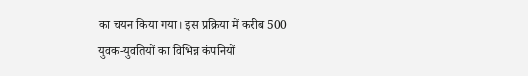का चयन किया गया। इस प्रक्रिया में करीब 500 युवक-युवतियों का विभिन्न कंपनियों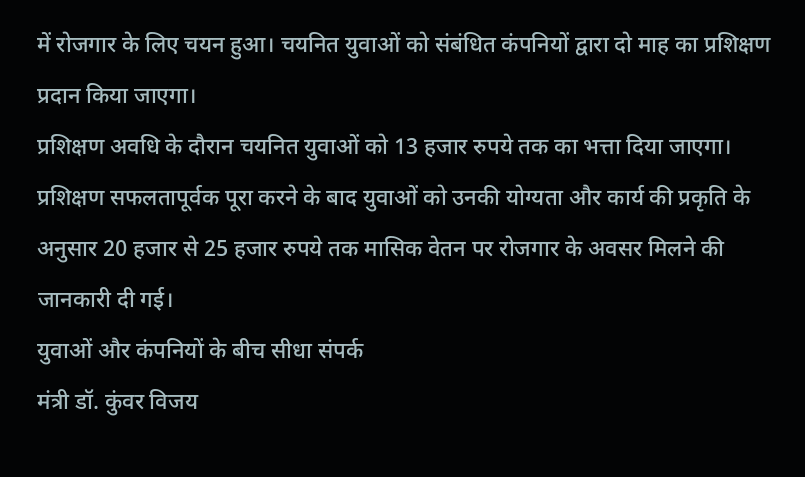में रोजगार के लिए चयन हुआ। चयनित युवाओं को संबंधित कंपनियों द्वारा दो माह का प्रशिक्षण प्रदान किया जाएगा।
प्रशिक्षण अवधि के दौरान चयनित युवाओं को 13 हजार रुपये तक का भत्ता दिया जाएगा। प्रशिक्षण सफलतापूर्वक पूरा करने के बाद युवाओं को उनकी योग्यता और कार्य की प्रकृति के अनुसार 20 हजार से 25 हजार रुपये तक मासिक वेतन पर रोजगार के अवसर मिलने की जानकारी दी गई।
युवाओं और कंपनियों के बीच सीधा संपर्क
मंत्री डॉ. कुंवर विजय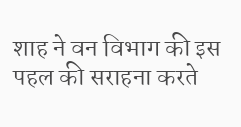शाह ने वन विभाग की इस पहल की सराहना करते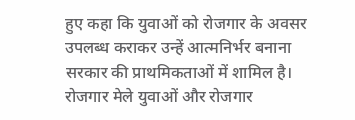हुए कहा कि युवाओं को रोजगार के अवसर उपलब्ध कराकर उन्हें आत्मनिर्भर बनाना सरकार की प्राथमिकताओं में शामिल है। रोजगार मेले युवाओं और रोजगार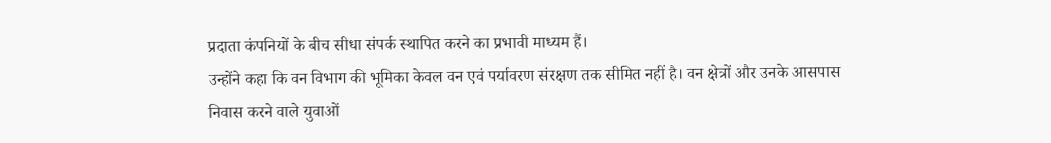प्रदाता कंपनियों के बीच सीधा संपर्क स्थापित करने का प्रभावी माध्यम हैं।
उन्होंने कहा कि वन विभाग की भूमिका केवल वन एवं पर्यावरण संरक्षण तक सीमित नहीं है। वन क्षेत्रों और उनके आसपास निवास करने वाले युवाओं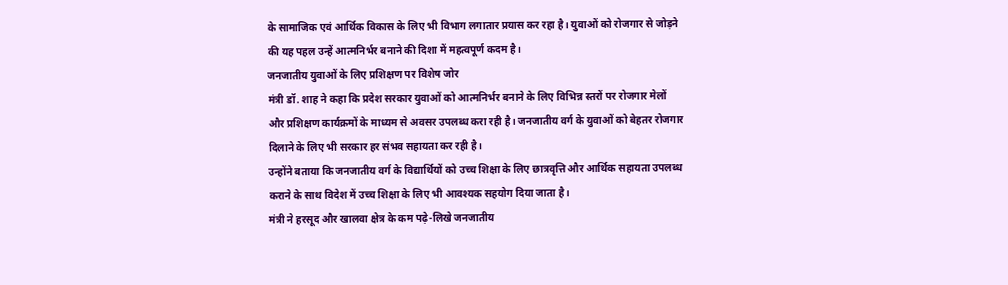के सामाजिक एवं आर्थिक विकास के लिए भी विभाग लगातार प्रयास कर रहा है। युवाओं को रोजगार से जोड़ने की यह पहल उन्हें आत्मनिर्भर बनाने की दिशा में महत्वपूर्ण कदम है।
जनजातीय युवाओं के लिए प्रशिक्षण पर विशेष जोर
मंत्री डॉ. शाह ने कहा कि प्रदेश सरकार युवाओं को आत्मनिर्भर बनाने के लिए विभिन्न स्तरों पर रोजगार मेलों और प्रशिक्षण कार्यक्रमों के माध्यम से अवसर उपलब्ध करा रही है। जनजातीय वर्ग के युवाओं को बेहतर रोजगार दिलाने के लिए भी सरकार हर संभव सहायता कर रही है।
उन्होंने बताया कि जनजातीय वर्ग के विद्यार्थियों को उच्च शिक्षा के लिए छात्रवृत्ति और आर्थिक सहायता उपलब्ध कराने के साथ विदेश में उच्च शिक्षा के लिए भी आवश्यक सहयोग दिया जाता है।
मंत्री ने हरसूद और खालवा क्षेत्र के कम पढ़े-लिखे जनजातीय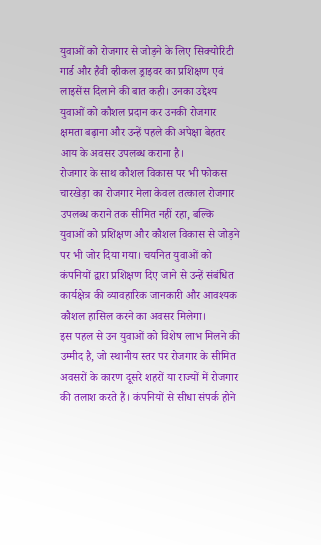युवाओं को रोजगार से जोड़ने के लिए सिक्योरिटी गार्ड और हैवी व्हीकल ड्राइवर का प्रशिक्षण एवं लाइसेंस दिलाने की बात कही। उनका उद्देश्य युवाओं को कौशल प्रदान कर उनकी रोजगार क्षमता बढ़ाना और उन्हें पहले की अपेक्षा बेहतर आय के अवसर उपलब्ध कराना है।
रोजगार के साथ कौशल विकास पर भी फोकस
चारखेड़ा का रोजगार मेला केवल तत्काल रोजगार उपलब्ध कराने तक सीमित नहीं रहा, बल्कि युवाओं को प्रशिक्षण और कौशल विकास से जोड़ने पर भी जोर दिया गया। चयनित युवाओं को कंपनियों द्वारा प्रशिक्षण दिए जाने से उन्हें संबंधित कार्यक्षेत्र की व्यावहारिक जानकारी और आवश्यक कौशल हासिल करने का अवसर मिलेगा।
इस पहल से उन युवाओं को विशेष लाभ मिलने की उम्मीद है, जो स्थानीय स्तर पर रोजगार के सीमित अवसरों के कारण दूसरे शहरों या राज्यों में रोजगार की तलाश करते हैं। कंपनियों से सीधा संपर्क होने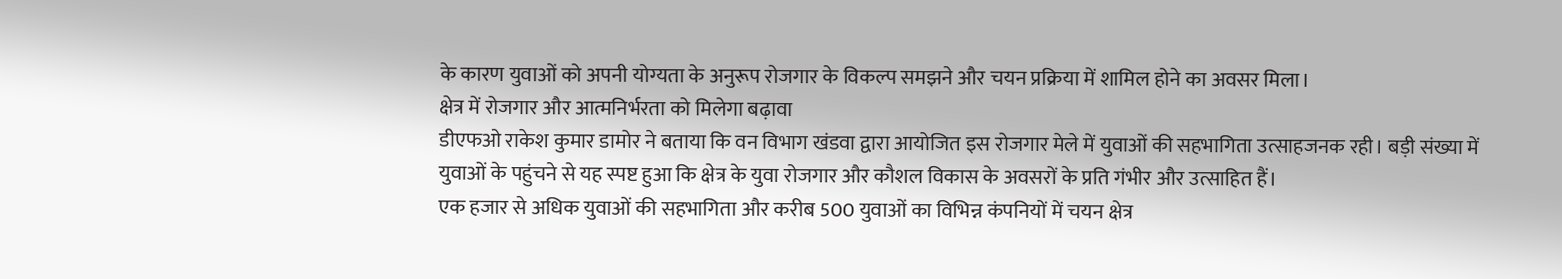के कारण युवाओं को अपनी योग्यता के अनुरूप रोजगार के विकल्प समझने और चयन प्रक्रिया में शामिल होने का अवसर मिला।
क्षेत्र में रोजगार और आत्मनिर्भरता को मिलेगा बढ़ावा
डीएफओ राकेश कुमार डामोर ने बताया कि वन विभाग खंडवा द्वारा आयोजित इस रोजगार मेले में युवाओं की सहभागिता उत्साहजनक रही। बड़ी संख्या में युवाओं के पहुंचने से यह स्पष्ट हुआ कि क्षेत्र के युवा रोजगार और कौशल विकास के अवसरों के प्रति गंभीर और उत्साहित हैं।
एक हजार से अधिक युवाओं की सहभागिता और करीब 500 युवाओं का विभिन्न कंपनियों में चयन क्षेत्र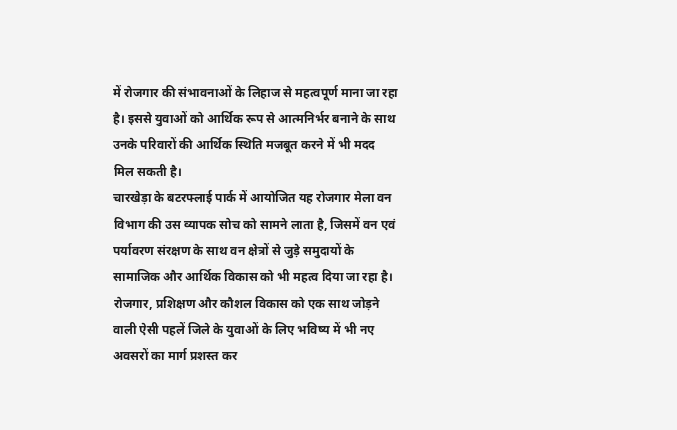में रोजगार की संभावनाओं के लिहाज से महत्वपूर्ण माना जा रहा है। इससे युवाओं को आर्थिक रूप से आत्मनिर्भर बनाने के साथ उनके परिवारों की आर्थिक स्थिति मजबूत करने में भी मदद मिल सकती है।
चारखेड़ा के बटरफ्लाई पार्क में आयोजित यह रोजगार मेला वन विभाग की उस व्यापक सोच को सामने लाता है, जिसमें वन एवं पर्यावरण संरक्षण के साथ वन क्षेत्रों से जुड़े समुदायों के सामाजिक और आर्थिक विकास को भी महत्व दिया जा रहा है। रोजगार, प्रशिक्षण और कौशल विकास को एक साथ जोड़ने वाली ऐसी पहलें जिले के युवाओं के लिए भविष्य में भी नए अवसरों का मार्ग प्रशस्त कर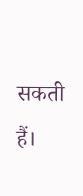सकती हैं।